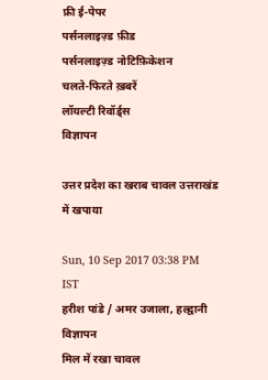फ्री ई-पेपर
पर्सनलाइज़्ड फ़ीड
पर्सनलाइज़्ड नोटिफ़िकेशन
चलते-फिरते ख़बरें
लॉयल्टी रिवॉर्ड्स
विज्ञापन

उत्तर प्रदेश का खराब चावल उत्तराखंड में खपाया

Sun, 10 Sep 2017 03:38 PM IST
हरीश पांडे / अमर उजाला, हल्द्वानी
विज्ञापन
मिल में रखा चावल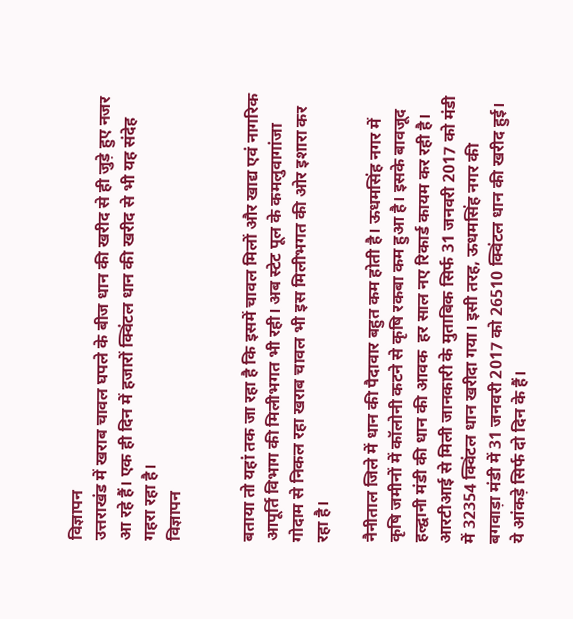विज्ञापन
उत्तराखंड में खराब चावल घपले के बीज धान की खरीद से ही जुड़े हुए नजर आ रहे हैं। एक ही दिन में हजारों क्विंटल धान की खरीद से भी यह संदेह गहरा रहा है।
विज्ञापन


बताया तो यहां तक जा रहा है कि इसमें चावल मिलों और खाद्य एवं नागरिक आपूर्ति विभाग की मिलीभगत भी रही। अब स्टेट पूल के कमलुवागांजा गोदाम से निकल रहा खराब चावल भी इस मिलीभगत की ओर इशारा कर रहा है।

नैनीताल जिले में धान की पैदावार बहुत कम होती है। ऊधमसिंह नगर में कृषि जमीनों में कॉलोनी कटने से कृषि रकबा कम हुआ है। इसके बावजूद हल्द्वानी मंडी की धान की आवक  हर साल नए रिकार्ड कायम कर रही है। आरटीआई से मिली जानकारी के मुताबिक सिर्फ 31 जनवरी 2017 को मंडी में 32354 क्विंटल धान खरीदा गया। इसी तरह, ऊधमसिंह नगर की बगवाड़ा मंडी में 31 जनवरी 2017 को 26510 क्विंटल धान की खरीद हुई। ये आंकड़े सिर्फ दो दिन के हैं।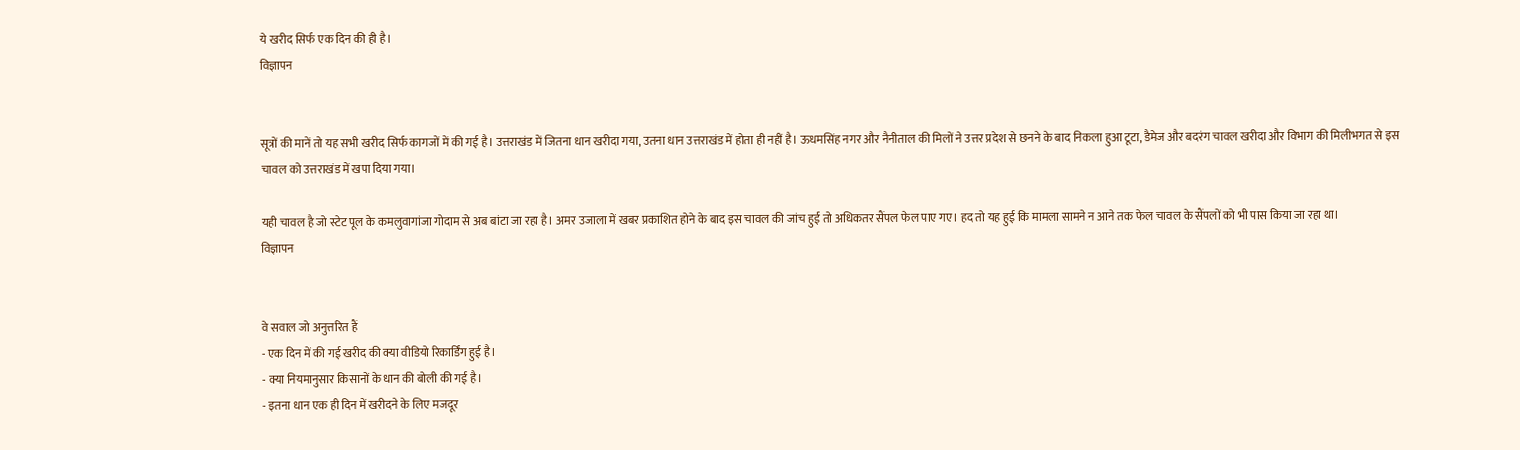ये खरीद सिर्फ एक दिन की ही है।
विज्ञापन


सूत्रों की मानें तो यह सभी खरीद सिर्फ कागजों में की गई है। उत्तराखंड में जितना धान खरीदा गया, उतना धान उत्तराखंड में होता ही नहीं है। ऊधमसिंह नगर और नैनीताल की मिलों ने उत्तर प्रदेश से छनने के बाद निकला हुआ टूटा, डैमेज और बदरंग चावल खरीदा और विभाग की मिलीभगत से इस चावल को उत्तराखंड में खपा दिया गया।

यही चावल है जो स्टेट पूल के कमलुवागांजा गोदाम से अब बांटा जा रहा है। अमर उजाला में खबर प्रकाशित होने के बाद इस चावल की जांच हुई तो अधिकतर सैंपल फेल पाए गए। हद तो यह हुई कि मामला सामने न आने तक फेल चावल के सैंपलों को भी पास किया जा रहा था।
विज्ञापन


वे सवाल जो अनुत्तरित हैं
- एक दिन में की गई खरीद की क्या वीडियो रिकार्डिंग हुई है।
- क्या नियमानुसार किसानों के धान की बोली की गई है।
- इतना धान एक ही दिन में खरीदने के लिए मजदूर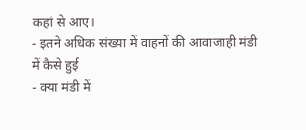कहां से आए।
- इतने अधिक संख्या में वाहनों की आवाजाही मंडी में कैसे हुई
- क्या मंडी में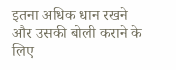इतना अधिक धान रखने और उसकी बोली कराने के लिए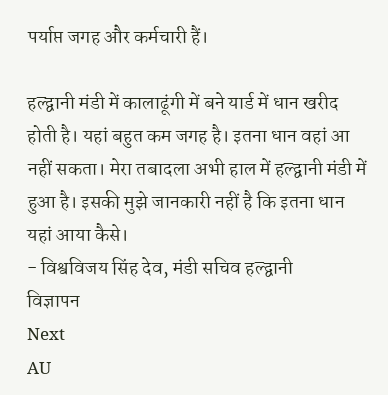पर्याप्त जगह और कर्मचारी हैं।

हल्द्वानी मंडी में कालाढूंगी में बने यार्ड में धान खरीद होती है। यहां बहुत कम जगह है। इतना धान वहां आ नहीं सकता। मेरा तबादला अभी हाल में हल्द्वानी मंडी में हुआ है। इसकी मुझे जानकारी नहीं है कि इतना धान यहां आया कैसे।
- विश्वविजय सिंह देव, मंडी सचिव हल्द्वानी
विज्ञापन
Next
AU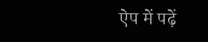ऐप में पढ़ें